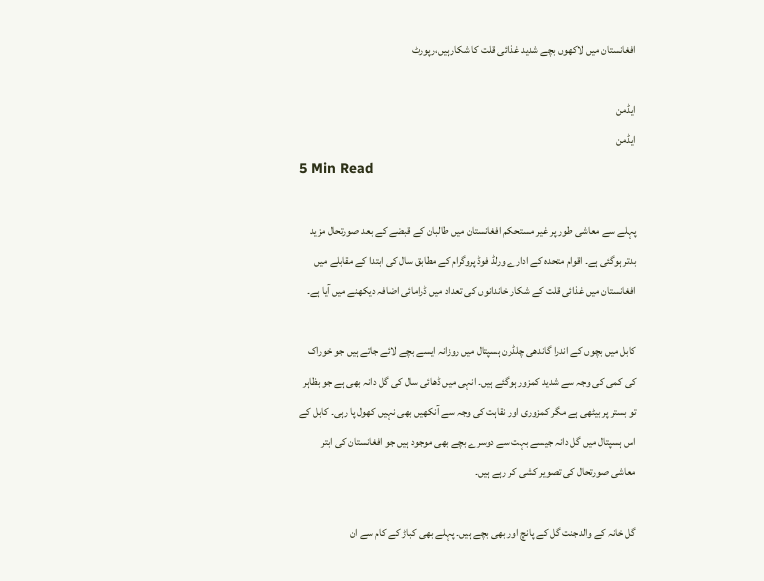افغانستان میں لاکھوں بچے شدید غذائی قلت کا شکارہیں،رپورٹ

ایڈمن
ایڈمن
5 Min Read

پہلے سے معاشی طور پر غیر مستحکم افغانستان میں طالبان کے قبضے کے بعد صورتحال مزید بدتر ہوگئی ہے۔ اقوام متحدہ کے ادارے ورلڈ فوڈ پروگرام کے مطابق سال کی ابتدا کے مقابلے میں افغانستان میں غذائی قلت کے شکار خاندانوں کی تعداد میں ڈرامائی اضافہ دیکھنے میں آیا ہے۔

کابل میں بچوں کے اندرا گاندھی چلڈرن ہسپتال میں روزانہ ایسے بچے لائے جاتے ہیں جو خوراک کی کمی کی وجہ سے شدید کمزور ہوگئے ہیں۔ انہی میں ڈھائی سال کی گل دانہ بھی ہے جو بظاہر تو بستر پر بیٹھی ہے مگر کمزوری اور نقاہت کی وجہ سے آنکھیں بھی نہیں کھول پا رہی۔ کابل کے اس ہسپتال میں گل دانہ جیسے بہت سے دوسرے بچے بھی موجود ہیں جو افغانستان کی ابتر معاشی صورتحال کی تصویر کشی کر رہے ہیں۔

گل خانہ کے والدجنت گل کے پانچ اور بھی بچے ہیں۔ پہلے بھی کباڑ کے کام سے ان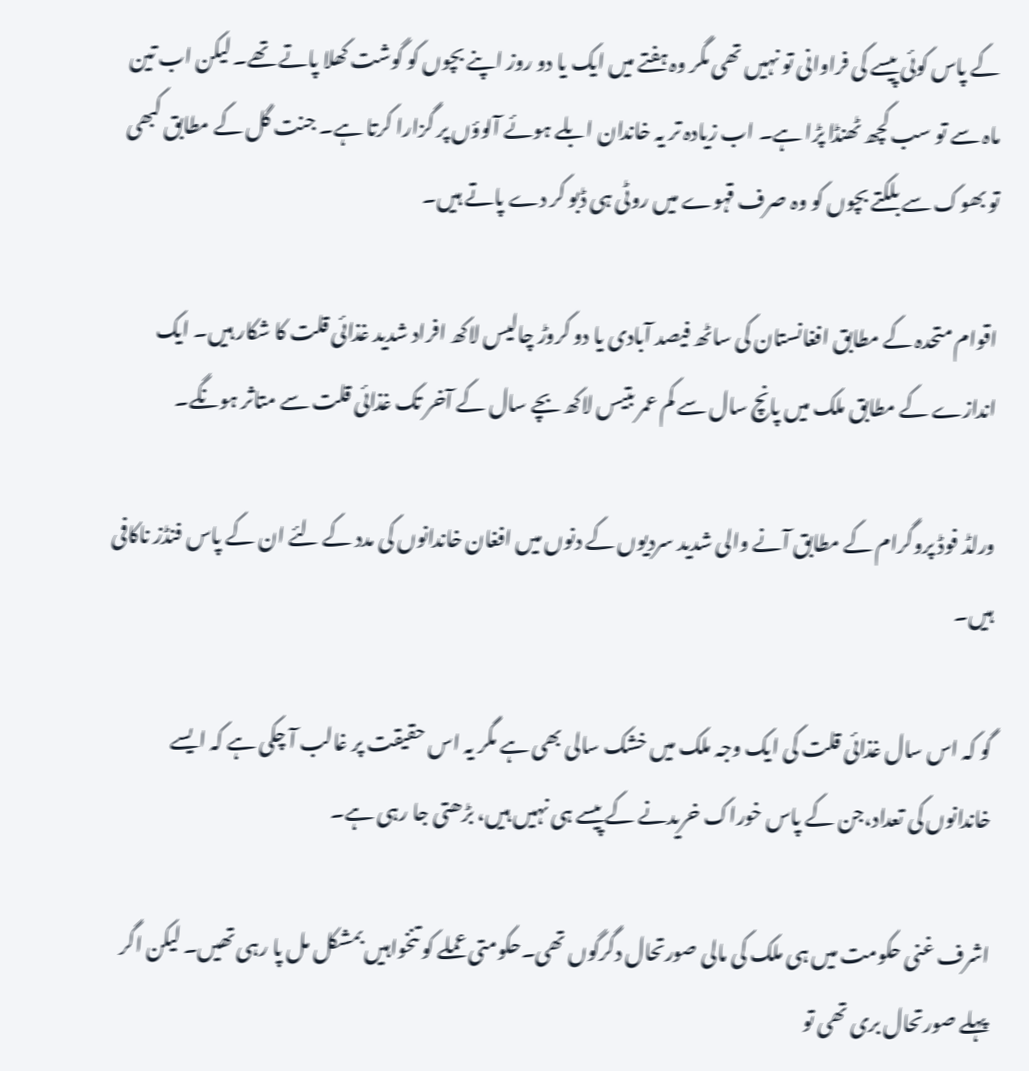کے پاس کوئی پیسے کی فراوانی تو نہیں تھی مگر وہ ہفتے میں ایک یا دو روز اپنے بچوں کو گوشت کھلا پاتے تھے۔ لیکن اب تین ماہ سے تو سب کچھ ٹھنڈا پڑا ہے۔ اب زیادہ تر یہ خاندان ابلے ہوئے آلوؤں پر گزارا کرتا ہے۔ جنت گل کے مطابق کبھی تو بھوک سے بلکتے بچوں کو وہ صرف قہوے میں روٹی ہی ڈبو کر دے پاتے ہیں۔

اقوام متحدہ کے مطابق افغانستان کی ساٹھ فیصد آبادی یا دو کروڑ چالیس لاکھ افراد شدید غذائی قلت کا شکار ہیں۔ ایک اندازے کے مطابق ملک میں پانچ سال سے کم عمر بتیس لاکھ بچے سال کے آخر تک غذائی قلت سے متاثر ہونگے۔

ورلڈ فوڈ پروگرام کے مطابق آنے والی شدید سردیوں کے دنوں میں افغان خاندانوں کی مدد کے لئے ان کے پاس فنڈز ناکافی ہیں۔

گو کہ اس سال غذائی قلت کی ایک وجہ ملک میں خشک سالی بھی ہے مگر یہ اس حقیقت پر غالب آ چکی ہے کہ ایسے خاندانوں کی تعداد،جن کے پاس خوراک خریدنے کے پیسے ہی نہیں ہیں، بڑھتی جا رہی ہے۔

اشرف غنی حکومت میں ہی ملک کی مالی صورتحال دگرگوں تھی۔حکومتی عملے کو تنخواہیں بمشکل مل پا رہی تھیں۔ لیکن اگر پہلے صورتحال بری تھی تو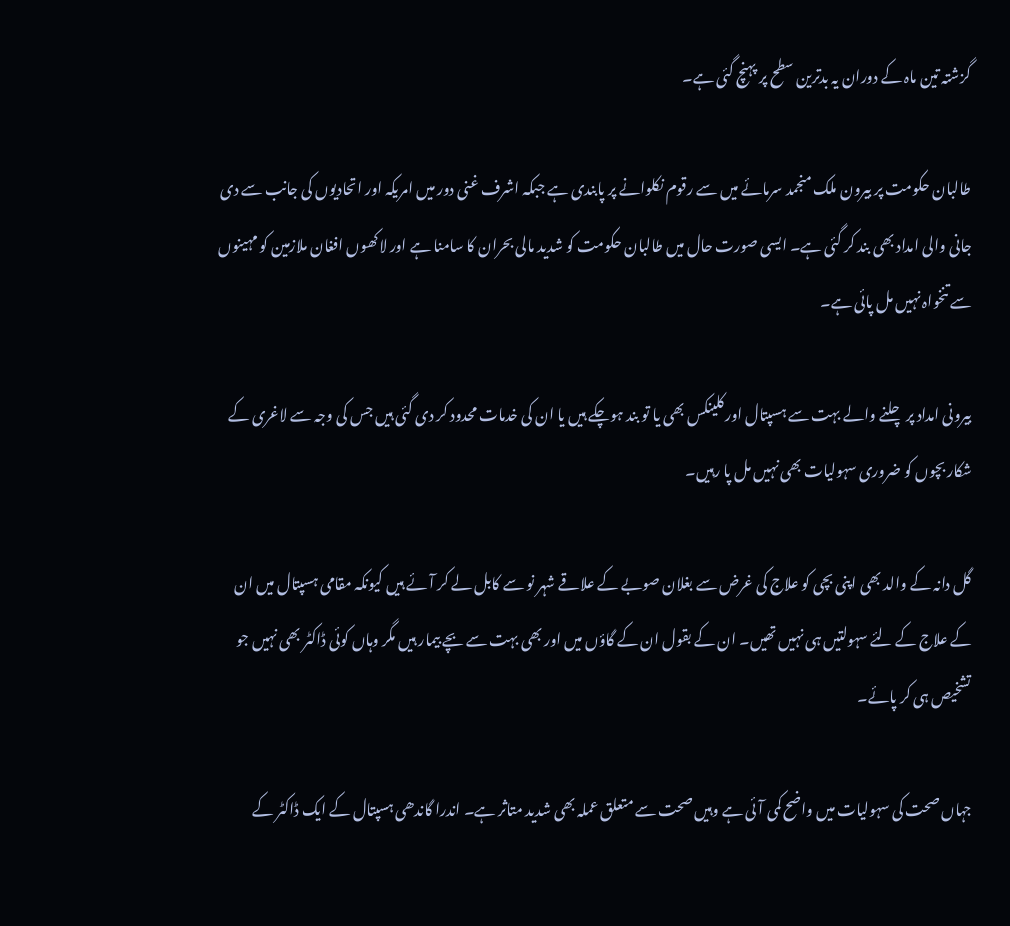گزشتہ تین ماہ کے دوران یہ بدترین سطح پر پہنچ گئی ہے۔

طالبان حکومت پر بیرون ملک منجمد سرمائے میں سے رقوم نکلوانے پر پابندی ہے جبکہ اشرف غنی دور میں امریکہ اور اتحادیوں کی جانب سے دی جانی والی امداد بھی بند کر گئی ہے۔ ایسی صورت حال میں طالبان حکومت کو شدید مالی بحران کا سامنا ہے اور لاکھوں افغان ملازمین کو مہینوں سے تنخواہ نہیں مل پائی ہے۔

بیرونی امداد پر چلنے والے بہت سے ہسپتال اور کلینکس بھی یا تو بند ہوچکے ہیں یا ان کی خدمات محدود کر دی گئی ہیں جس کی وجہ سے لاغری کے شکار بچوں کو ضروری سہولیات بھی نہیں مل پا رہیں۔

گل دانہ کے والد بھی اپنی بچی کو علاج کی غرض سے بغلان صوبے کے علاقے شہر نو سے کابل لے کر آئے ہیں کیونکہ مقامی ہسپتال میں ان کے علاج کے لئے سہولتیں ہی نہیں تھیں۔ ان کے بقول ان کے گاؤں میں اور بھی بہت سے بچے بیمار ہیں مگر وہاں کوئی ڈاکٹر بھی نہیں جو تشخیص ہی کر پائے۔

جہاں صحت کی سہولیات میں واضح کمی آئی ہے وہیں صحت سے متعلق عملہ بھی شدید متاثر ہے۔ اندرا گاندھی ہسپتال کے ایک ڈاکٹر کے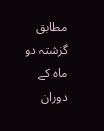مطابق گزشتہ دو ماہ کے دوران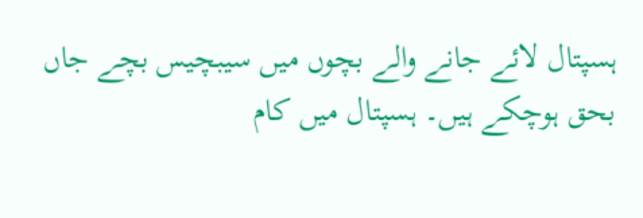ہسپتال لائے جانے والے بچوں میں سیبچیس بچے جاں بحق ہوچکے ہیں۔ ہسپتال میں کام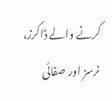کرنے والے ڈاکرز، نرسز اور صفائی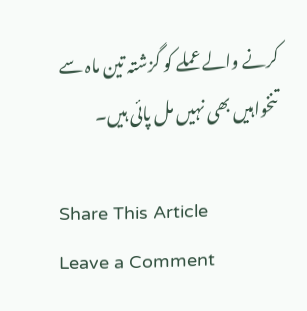کرنے والے عملے کو گزشتہ تین ماہ سے تنخواہیں بھی نہیں مل پائی ہیں۔

Share This Article
Leave a Comment